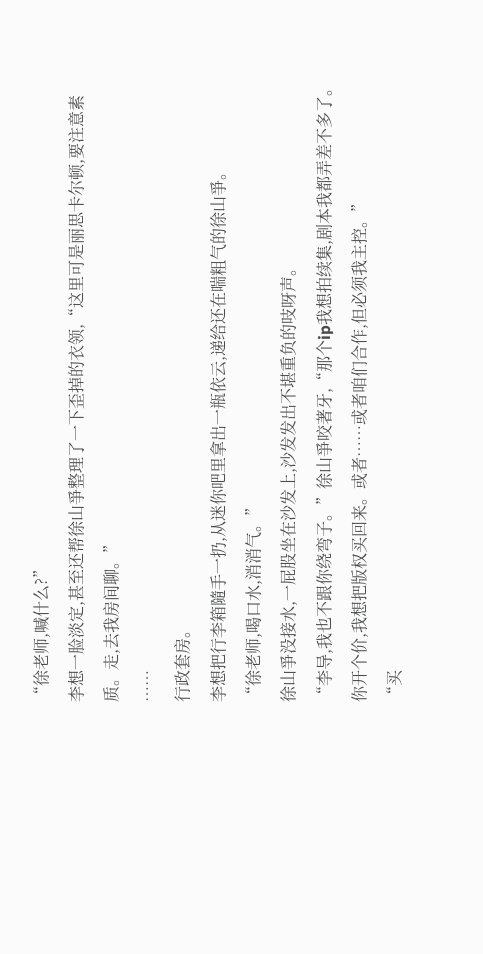“徐老师,喊什么?”
李想一脸淡定,甚至还帮徐山爭整理了一下歪掉的衣领,“这里可是丽思卡尔顿,要注意素质。走,去我房间聊。”
……
行政套房。
李想把行李箱隨手一扔,从迷你吧里拿出一瓶依云,递给还在喘粗气的徐山爭。
“徐老师,喝口水,消消气。”
徐山爭没接水,一屁股坐在沙发上,沙发发出不堪重负的吱呀声。
“李导,我也不跟你绕弯子。”徐山爭咬著牙,“那个ip我想拍续集,剧本我都弄差不多了。你开个价,我想把版权买回来。或者……或者咱们合作,但必须我主控。”
“买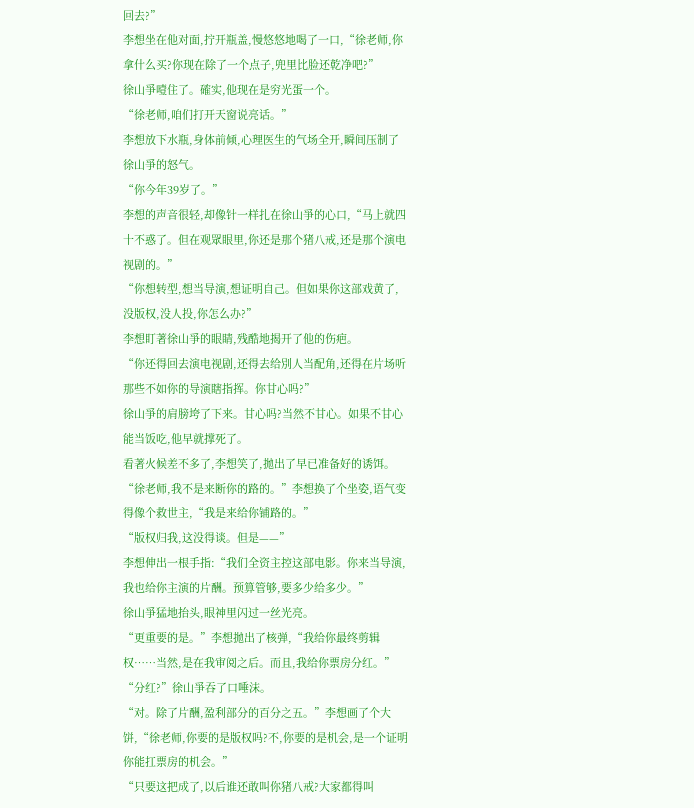回去?”
李想坐在他对面,拧开瓶盖,慢悠悠地喝了一口,“徐老师,你拿什么买?你现在除了一个点子,兜里比脸还乾净吧?”
徐山爭噎住了。確实,他现在是穷光蛋一个。
“徐老师,咱们打开天窗说亮话。”
李想放下水瓶,身体前倾,心理医生的气场全开,瞬间压制了徐山爭的怒气。
“你今年39岁了。”
李想的声音很轻,却像针一样扎在徐山爭的心口,“马上就四十不惑了。但在观眾眼里,你还是那个猪八戒,还是那个演电视剧的。”
“你想转型,想当导演,想证明自己。但如果你这部戏黄了,没版权,没人投,你怎么办?”
李想盯著徐山爭的眼睛,残酷地揭开了他的伤疤。
“你还得回去演电视剧,还得去给別人当配角,还得在片场听那些不如你的导演瞎指挥。你甘心吗?”
徐山爭的肩膀垮了下来。甘心吗?当然不甘心。如果不甘心能当饭吃,他早就撑死了。
看著火候差不多了,李想笑了,拋出了早已准备好的诱饵。
“徐老师,我不是来断你的路的。”李想换了个坐姿,语气变得像个救世主,“我是来给你铺路的。”
“版权归我,这没得谈。但是——”
李想伸出一根手指:“我们全资主控这部电影。你来当导演,我也给你主演的片酬。预算管够,要多少给多少。”
徐山爭猛地抬头,眼神里闪过一丝光亮。
“更重要的是。”李想拋出了核弹,“我给你最终剪辑权……当然,是在我审阅之后。而且,我给你票房分红。”
“分红?”徐山爭吞了口唾沫。
“对。除了片酬,盈利部分的百分之五。”李想画了个大饼,“徐老师,你要的是版权吗?不,你要的是机会,是一个证明你能扛票房的机会。”
“只要这把成了,以后谁还敢叫你猪八戒?大家都得叫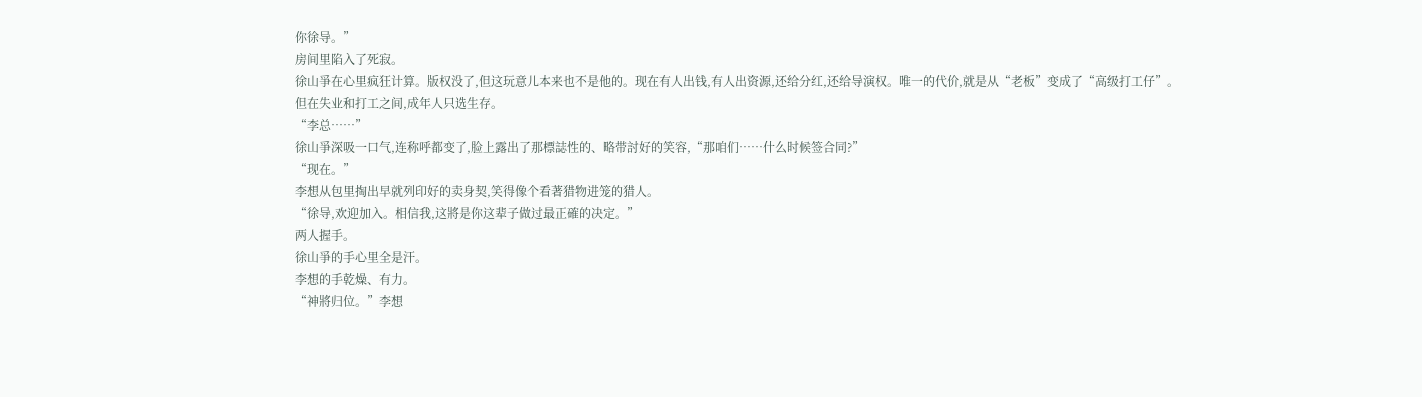你徐导。”
房间里陷入了死寂。
徐山爭在心里疯狂计算。版权没了,但这玩意儿本来也不是他的。现在有人出钱,有人出资源,还给分红,还给导演权。唯一的代价,就是从“老板”变成了“高级打工仔”。
但在失业和打工之间,成年人只选生存。
“李总……”
徐山爭深吸一口气,连称呼都变了,脸上露出了那標誌性的、略带討好的笑容,“那咱们……什么时候签合同?”
“现在。”
李想从包里掏出早就列印好的卖身契,笑得像个看著猎物进笼的猎人。
“徐导,欢迎加入。相信我,这將是你这辈子做过最正確的决定。”
两人握手。
徐山爭的手心里全是汗。
李想的手乾燥、有力。
“神將归位。”李想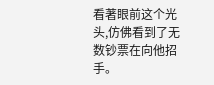看著眼前这个光头,仿佛看到了无数钞票在向他招手。